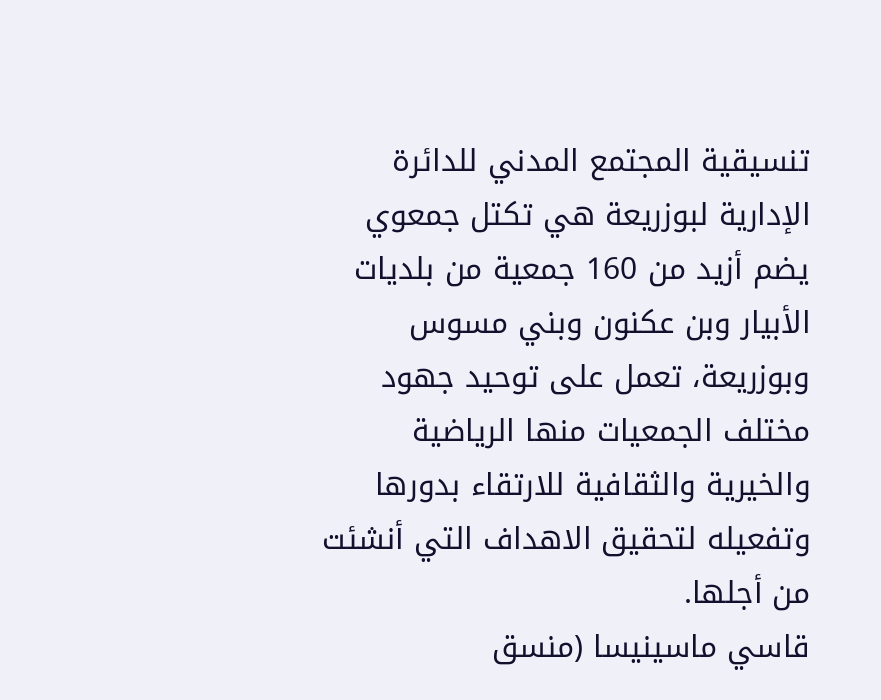تنسيقية المجتمع المدني للدائرة الإدارية لبوزريعة هي تكتل جمعوي يضم أزيد من 160 جمعية من بلديات الأبيار وبن عكنون وبني مسوس وبوزريعة، تعمل على توحيد جهود مختلف الجمعيات منها الرياضية والخيرية والثقافية للارتقاء بدورها وتفعيله لتحقيق الاهداف التي أنشئت من أجلها.
قاسي ماسينيسا (منسق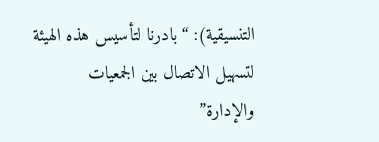التنسيقية): “بادرنا لتأسيس هذه الهيئة لتسهيل الاتصال بين الجمعيات والإدارة”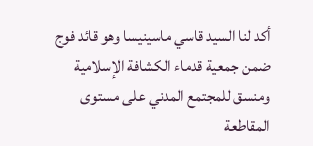أكد لنا السيد قاسي ماسينيسا وهو قائد فوج ضمن جمعية قدماء الكشافة الإسلامية ومنسق للمجتمع المدني على مستوى المقاطعة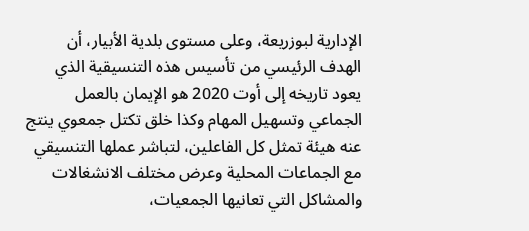الإدارية لبوزريعة، وعلى مستوى بلدية الأبيار، أن الهدف الرئيسي من تأسيس هذه التنسيقية الذي يعود تاريخه إلى أوت 2020 هو الإيمان بالعمل الجماعي وتسهيل المهام وكذا خلق تكتل جمعوي ينتج عنه هيئة تمثل كل الفاعلين، لتباشر عملها التنسيقي مع الجماعات المحلية وعرض مختلف الانشغالات والمشاكل التي تعانيها الجمعيات،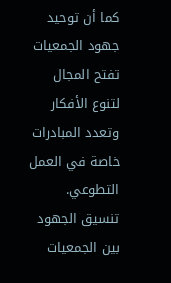كما أن توحيد جهود الجمعيات تفتح المجال لتنوع الأفكار وتعدد المبادرات خاصة في العمل التطوعي.
تنسيق الجهود بين الجمعيات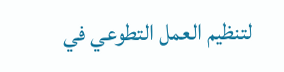لتنظيم العمل التطوعي في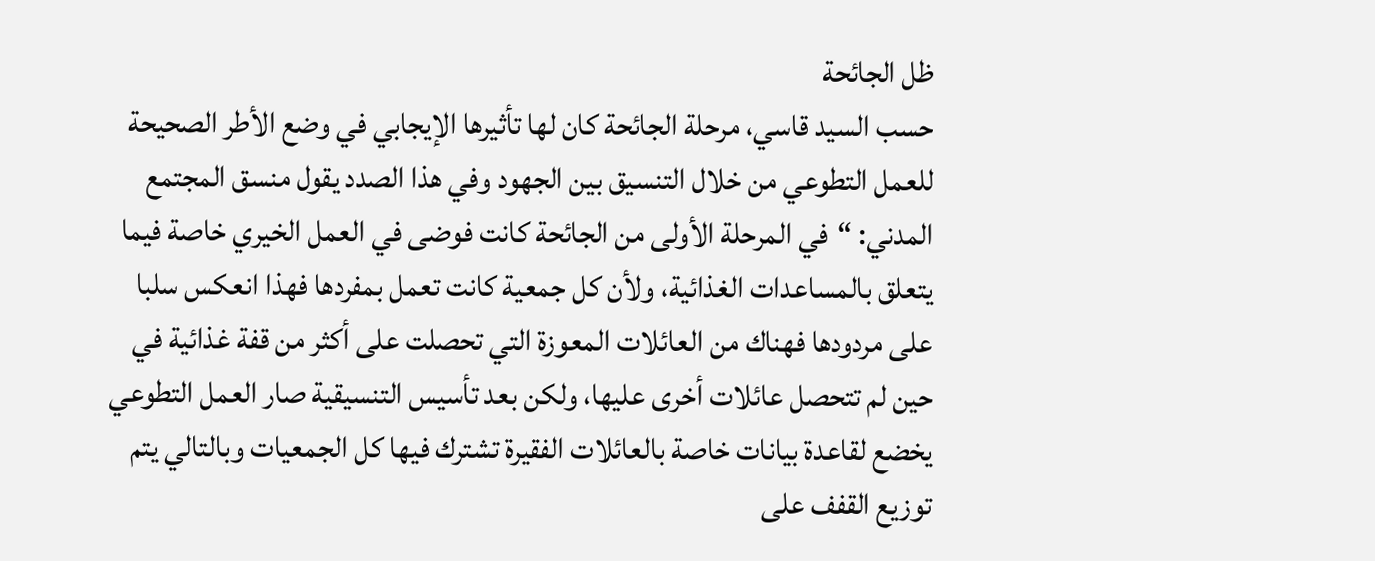ظل الجائحة
حسب السيد قاسي، مرحلة الجائحة كان لها تأثيرها الإيجابي في وضع الأطر الصحيحة للعمل التطوعي من خلال التنسيق بين الجهود وفي هذا الصدد يقول منسق المجتمع المدني: “في المرحلة الأولى من الجائحة كانت فوضى في العمل الخيري خاصة فيما يتعلق بالمساعدات الغذائية، ولأن كل جمعية كانت تعمل بمفردها فهذا انعكس سلبا على مردودها فهناك من العائلات المعوزة التي تحصلت على أكثر من قفة غذائية في حين لم تتحصل عائلات أخرى عليها، ولكن بعد تأسيس التنسيقية صار العمل التطوعي يخضع لقاعدة بيانات خاصة بالعائلات الفقيرة تشترك فيها كل الجمعيات وبالتالي يتم توزيع القفف على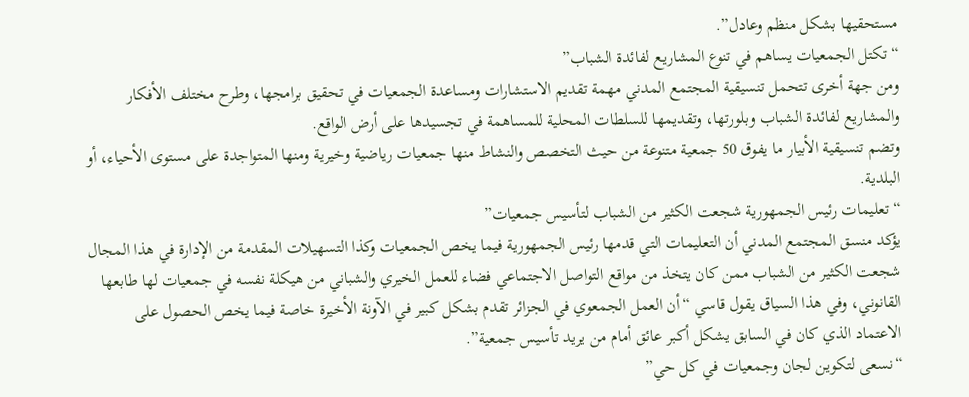مستحقيها بشكل منظم وعادل”.
“تكتل الجمعيات يساهم في تنوع المشاريع لفائدة الشباب”
ومن جهة أخرى تتحمل تنسيقية المجتمع المدني مهمة تقديم الاستشارات ومساعدة الجمعيات في تحقيق برامجها، وطرح مختلف الأفكار والمشاريع لفائدة الشباب وبلورتها، وتقديمها للسلطات المحلية للمساهمة في تجسيدها على أرض الواقع.
وتضم تنسيقية الأبيار ما يفوق 50 جمعية متنوعة من حيث التخصص والنشاط منها جمعيات رياضية وخيرية ومنها المتواجدة على مستوى الأحياء، أو البلدية.
“تعليمات رئيس الجمهورية شجعت الكثير من الشباب لتأسيس جمعيات”
يؤكد منسق المجتمع المدني أن التعليمات التي قدمها رئيس الجمهورية فيما يخص الجمعيات وكذا التسهيلات المقدمة من الإدارة في هذا المجال شجعت الكثير من الشباب ممن كان يتخذ من مواقع التواصل الاجتماعي فضاء للعمل الخيري والشباني من هيكلة نفسه في جمعيات لها طابعها القانوني، وفي هذا السياق يقول قاسي “أن العمل الجمعوي في الجزائر تقدم بشكل كبير في الآونة الأخيرة خاصة فيما يخص الحصول على الاعتماد الذي كان في السابق يشكل أكبر عائق أمام من يريد تأسيس جمعية”.
“نسعى لتكوين لجان وجمعيات في كل حي”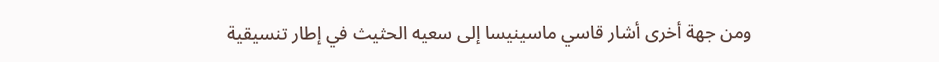ومن جهة أخرى أشار قاسي ماسينيسا إلى سعيه الحثيث في إطار تنسيقية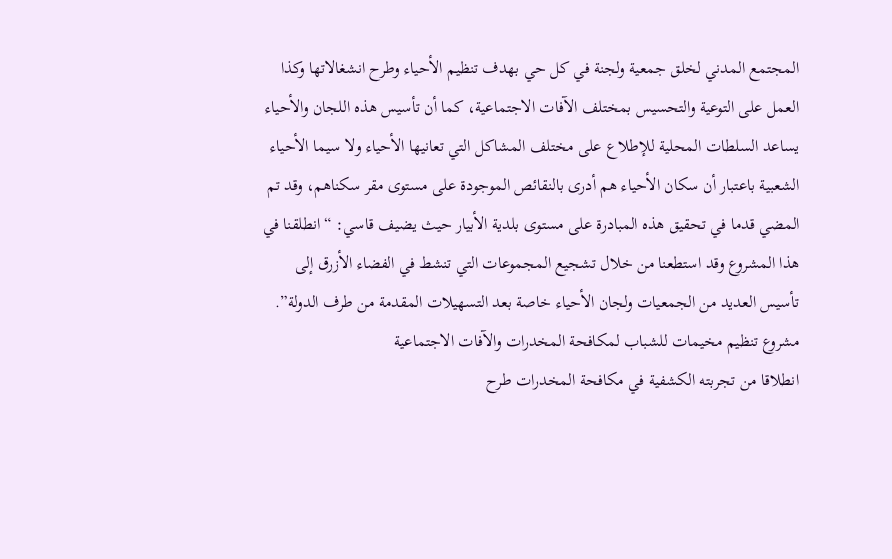المجتمع المدني لخلق جمعية ولجنة في كل حي بهدف تنظيم الأحياء وطرح انشغالاتها وكذا العمل على التوعية والتحسيس بمختلف الآفات الاجتماعية، كما أن تأسيس هذه اللجان والأحياء يساعد السلطات المحلية للإطلاع على مختلف المشاكل التي تعانيها الأحياء ولا سيما الأحياء الشعبية باعتبار أن سكان الأحياء هم أدرى بالنقائص الموجودة على مستوى مقر سكناهم، وقد تم المضي قدما في تحقيق هذه المبادرة على مستوى بلدية الأبيار حيث يضيف قاسي: “انطلقنا في هذا المشروع وقد استطعنا من خلال تشجيع المجموعات التي تنشط في الفضاء الأزرق إلى تأسيس العديد من الجمعيات ولجان الأحياء خاصة بعد التسهيلات المقدمة من طرف الدولة”.
مشروع تنظيم مخيمات للشباب لمكافحة المخدرات والآفات الاجتماعية
انطلاقا من تجربته الكشفية في مكافحة المخدرات طرح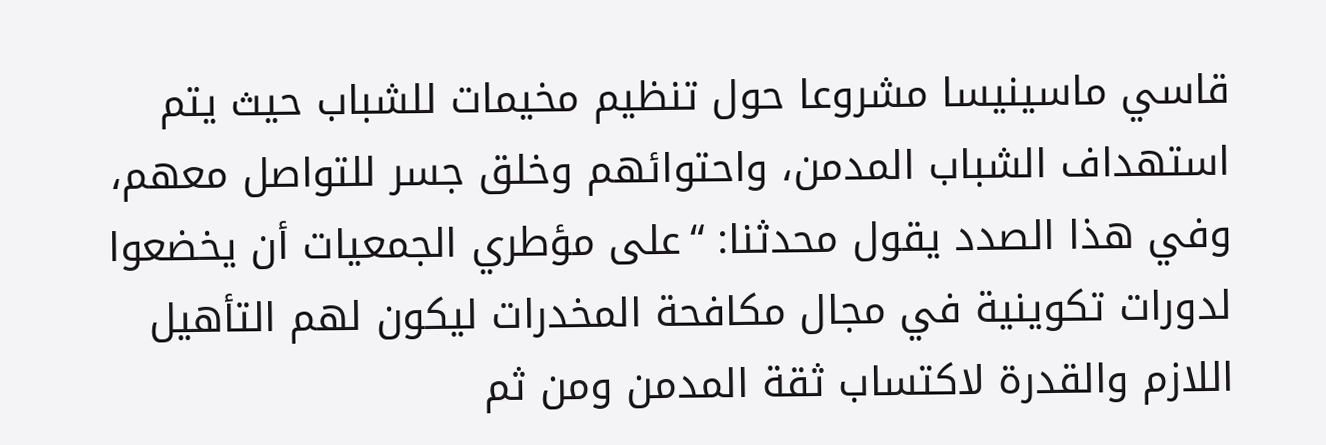قاسي ماسينيسا مشروعا حول تنظيم مخيمات للشباب حيث يتم استهداف الشباب المدمن، واحتوائهم وخلق جسر للتواصل معهم، وفي هذا الصدد يقول محدثنا: “على مؤطري الجمعيات أن يخضعوا لدورات تكوينية في مجال مكافحة المخدرات ليكون لهم التأهيل اللازم والقدرة لاكتساب ثقة المدمن ومن ثم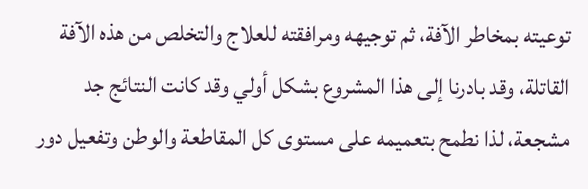توعيته بمخاطر الآفة، ثم توجيهه ومرافقته للعلاج والتخلص من هذه الآفة القاتلة، وقد بادرنا إلى هذا المشروع بشكل أولي وقد كانت النتائج جد مشجعة، لذا نطمح بتعميمه على مستوى كل المقاطعة والوطن وتفعيل دور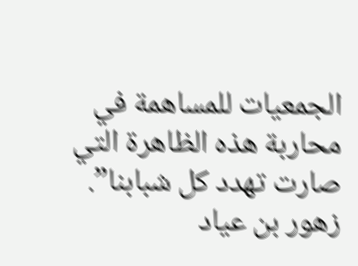الجمعيات للمساهمة في محاربة هذه الظاهرة التي صارت تهدد كل شبابنا”.
زهور بن عياد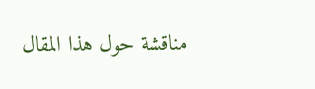مناقشة حول هذا المقال